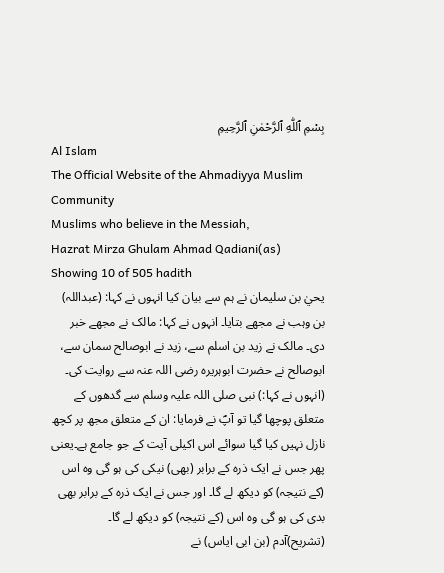بِسْمِ ٱللّٰهِ ٱلرَّحْمٰنِ ٱلرَّحِيمِ
Al Islam
The Official Website of the Ahmadiyya Muslim Community
Muslims who believe in the Messiah,
Hazrat Mirza Ghulam Ahmad Qadiani(as)
Showing 10 of 505 hadith
یحيٰ بن سلیمان نے ہم سے بیان کیا انہوں نے کہا: (عبداللہ) بن وہب نے مجھے بتایا۔ انہوں نے کہا: مالک نے مجھے خبر دی۔ مالک نے زید بن اسلم سے، زید نے ابوصالح سمان سے، ابوصالح نے حضرت ابوہریرہ رضی اللہ عنہ سے روایت کی۔ (انہوں نے کہا:) نبی صلی اللہ علیہ وسلم سے گدھوں کے متعلق پوچھا گیا تو آپؐ نے فرمایا: ان کے متعلق مجھ پر کچھ نازل نہیں کیا گیا سوائے اس اکیلی آیت کے جو جامع ہے۔یعنی پھر جس نے ایک ذرہ کے برابر (بھی) نیکی کی ہو گی وہ اس (کے نتیجہ) کو دیکھ لے گا۔ اور جس نے ایک ذرہ کے برابر بھی بدی کی ہو گی وہ اس (کے نتیجہ) کو دیکھ لے گا۔
(تشریح)آدم (بن ابی ایاس) نے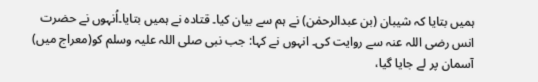ہمیں بتایا کہ شیبان (بن عبدالرحمٰن) نے ہم سے بیان کیا۔ قتادہ نے ہمیں بتایا۔اُنہوں نے حضرت انس رضی اللہ عنہ سے روایت کی۔ انہوں نے کہا: جب نبی صلی اللہ علیہ وسلم کو(معراج میں) آسمان پر لے جایا گیا،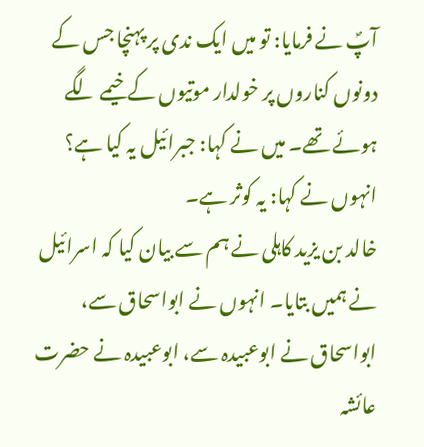آپؐ نے فرمایا: تو میں ایک ندی پر پہنچا جس کے دونوں کناروں پر خولدار موتیوں کے خیمے لگے ہوئے تھے۔ میں نے کہا: جبرائیل یہ کیا ہے؟ انہوں نے کہا: یہ کوثر ہے۔
خالد بن یزید کاہلی نے ہم سے بیان کیا کہ اسرائیل نے ہمیں بتایا۔ انہوں نے ابواسحاق سے، ابواسحاق نے ابوعبیدہ سے، ابوعبیدہ نے حضرت عائشہ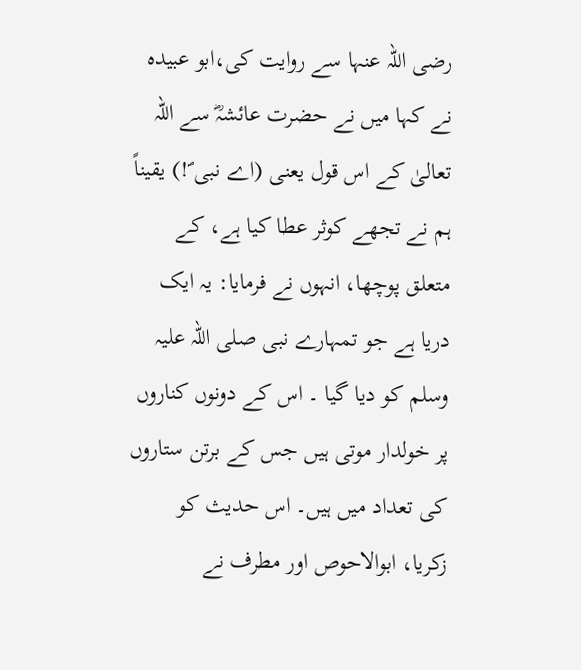رضی اللہ عنہا سے روایت کی،ابو عبیدہ نے کہا میں نے حضرت عائشہؓ سے اللہ تعالیٰ کے اس قول یعنی (اے نبی ؐ!) یقیناً ہم نے تجھے کوثر عطا کیا ہے، کے متعلق پوچھا، انہوں نے فرمایا: یہ ایک دریا ہے جو تمہارے نبی صلی اللہ علیہ وسلم کو دیا گیا ۔ اس کے دونوں کناروں پر خولدار موتی ہیں جس کے برتن ستاروں کی تعداد میں ہیں۔ اس حدیث کو زکریا، ابوالاحوص اور مطرف نے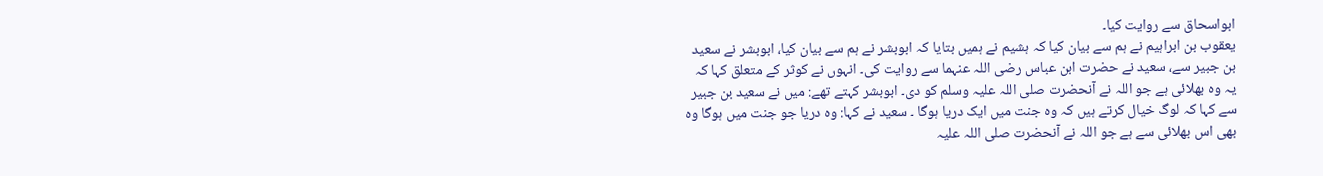ابواسحاق سے روایت کیا۔
یعقوب بن ابراہیم نے ہم سے بیان کیا کہ ہشیم نے ہمیں بتایا کہ ابوبشر نے ہم سے بیان کیا، ابوبشر نے سعید بن جبیر سے، سعید نے حضرت ابن عباس رضی اللہ عنہما سے روایت کی۔ انہوں نے کوثر کے متعلق کہا کہ یہ وہ بھلائی ہے جو اللہ نے آنحضرت صلی اللہ علیہ وسلم کو دی۔ ابوبشر کہتے تھے: میں نے سعید بن جبیر سے کہا کہ لوگ خیال کرتے ہیں کہ وہ جنت میں ایک دریا ہوگا ۔ سعید نے کہا: وہ دریا جو جنت میں ہوگا وہ بھی اس بھلائی سے ہے جو اللہ نے آنحضرت صلی اللہ علیہ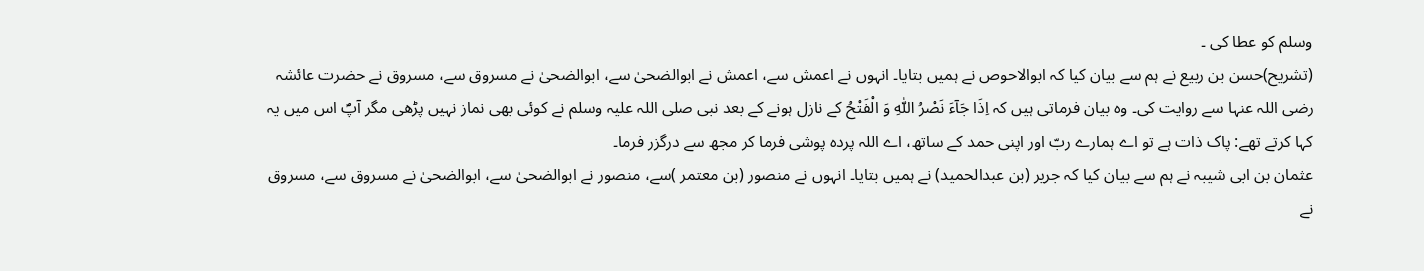وسلم کو عطا کی ۔
(تشریح)حسن بن ربیع نے ہم سے بیان کیا کہ ابوالاحوص نے ہمیں بتایا۔ انہوں نے اعمش سے، اعمش نے ابوالضحیٰ سے، ابوالضحیٰ نے مسروق سے، مسروق نے حضرت عائشہ رضی اللہ عنہا سے روایت کی۔ وہ بیان فرماتی ہیں کہ اِذَا جَآءَ نَصْرُ اللّٰهِ وَ الْفَتْحُ کے نازل ہونے کے بعد نبی صلی اللہ علیہ وسلم نے کوئی بھی نماز نہیں پڑھی مگر آپؐ اس میں یہ کہا کرتے تھے: پاک ذات ہے تو اے ہمارے ربّ اور اپنی حمد کے ساتھ، اے اللہ پردہ پوشی فرما کر مجھ سے درگزر فرما۔
عثمان بن ابی شیبہ نے ہم سے بیان کیا کہ جریر (بن عبدالحمید) نے ہمیں بتایا۔ انہوں نے منصور (بن معتمر )سے، منصور نے ابوالضحیٰ سے، ابوالضحیٰ نے مسروق سے، مسروق نے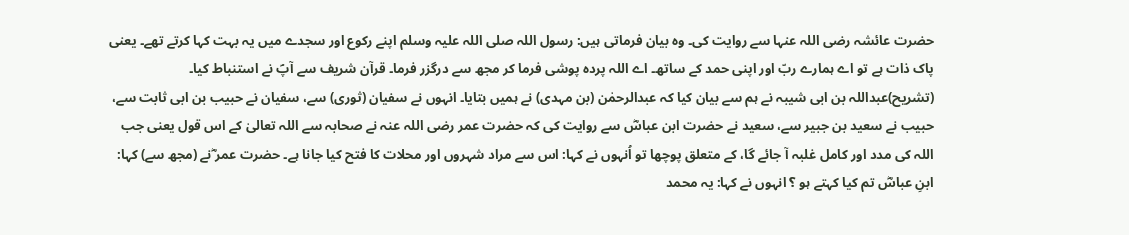حضرت عائشہ رضی اللہ عنہا سے روایت کی۔ وہ بیان فرماتی ہیں: رسول اللہ صلی اللہ علیہ وسلم اپنے رکوع اور سجدے میں یہ بہت کہا کرتے تھے۔ یعنی پاک ذات ہے تو اے ہمارے ربّ اور اپنی حمد کے ساتھ۔ اے اللہ پردہ پوشی فرما کر مجھ سے درگزر فرما۔ قرآن شریف سے آپؐ نے استنباط کیا۔
(تشریح)عبداللہ بن ابی شیبہ نے ہم سے بیان کیا کہ عبدالرحمٰن (بن مہدی) نے ہمیں بتایا۔ انہوں نے سفیان (ثوری) سے، سفیان نے حبیب بن ابی ثابت سے، حبیب نے سعید بن جبیر سے، سعید نے حضرت ابن عباسؓ سے روایت کی کہ حضرت عمر رضی اللہ عنہ نے صحابہ سے اللہ تعالیٰ کے اس قول یعنی جب اللہ کی مدد اور کامل غلبہ آ جائے گا، کے متعلق پوچھا تو اُنہوں نے کہا: اس سے مراد شہروں اور محلات کا فتح کیا جانا ہے۔ حضرت عمر ؓنے (مجھ سے) کہا: ابنِ عباسؓ تم کیا کہتے ہو ؟ انہوں نے کہا: یہ محمد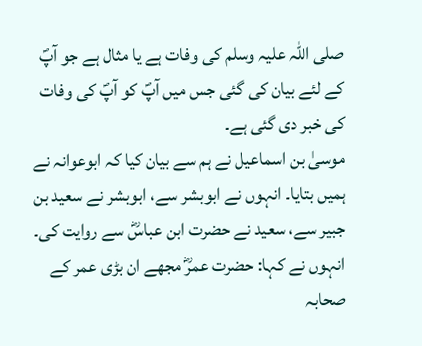صلی اللہ علیہ وسلم کی وفات ہے یا مثال ہے جو آپؐ کے لئے بیان کی گئی جس میں آپؐ کو آپؐ کی وفات کی خبر دی گئی ہے۔
موسیٰ بن اسماعیل نے ہم سے بیان کیا کہ ابوعوانہ نے ہمیں بتایا۔ انہوں نے ابوبشر سے، ابوبشر نے سعید بن جبیر سے، سعید نے حضرت ابن عباسؓ سے روایت کی۔ انہوں نے کہا: حضرت عمرؓ مجھے ان بڑی عمر کے صحابہ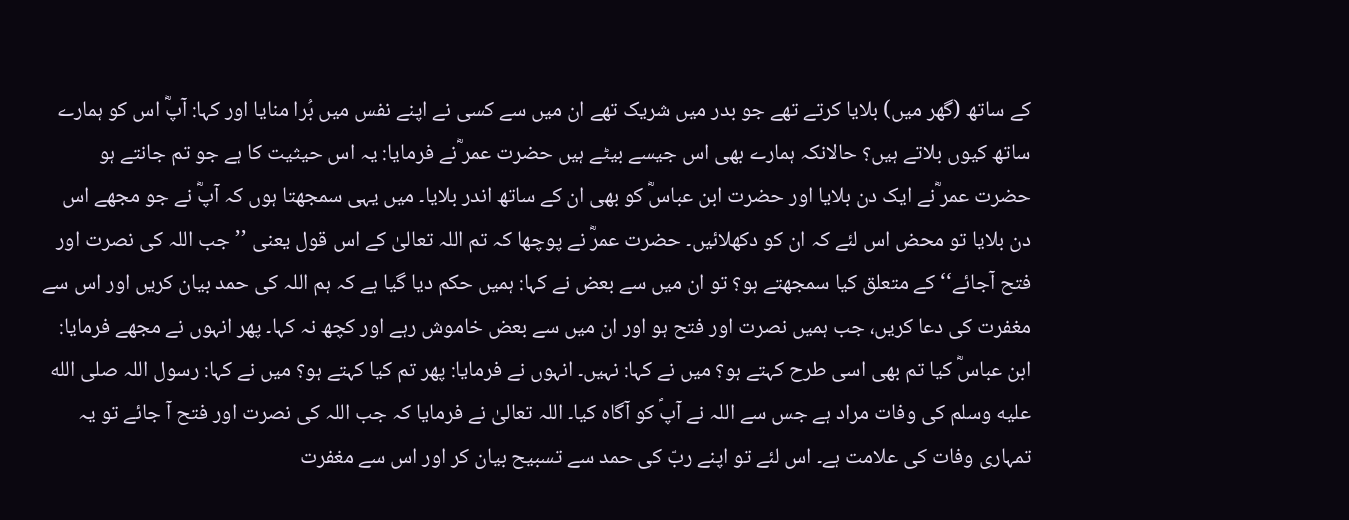کے ساتھ (گھر میں) بلایا کرتے تھے جو بدر میں شریک تھے ان میں سے کسی نے اپنے نفس میں بُرا منایا اور کہا: آپؓ اس کو ہمارے ساتھ کیوں بلاتے ہیں؟ حالانکہ ہمارے بھی اس جیسے بیٹے ہیں حضرت عمر ؓنے فرمایا: یہ اس حیثیت کا ہے جو تم جانتے ہو حضرت عمر ؓنے ایک دن بلایا اور حضرت ابن عباسؓ کو بھی ان کے ساتھ اندر بلایا۔ میں یہی سمجھتا ہوں کہ آپؓ نے جو مجھے اس دن بلایا تو محض اس لئے کہ ان کو دکھلائیں۔ حضرت عمرؓ نے پوچھا کہ تم اللہ تعالیٰ کے اس قول یعنی ’’جب اللہ کی نصرت اور فتح آجائے‘‘ کے متعلق کیا سمجھتے ہو؟ تو ان میں سے بعض نے کہا: ہمیں حکم دیا گیا ہے کہ ہم اللہ کی حمد بیان کریں اور اس سے مغفرت کی دعا کریں، جب ہمیں نصرت اور فتح ہو اور ان میں سے بعض خاموش رہے اور کچھ نہ کہا۔ پھر انہوں نے مجھے فرمایا: ابن عباسؓ کیا تم بھی اسی طرح کہتے ہو؟ میں نے کہا: نہیں۔ انہوں نے فرمایا: پھر تم کیا کہتے ہو؟ میں نے کہا: رسول اللہ صلى الله عليه وسلم کی وفات مراد ہے جس سے اللہ نے آپؐ کو آگاہ کیا۔ اللہ تعالیٰ نے فرمایا کہ جب اللہ کی نصرت اور فتح آ جائے تو یہ تمہاری وفات کی علامت ہے۔ اس لئے تو اپنے ربّ کی حمد سے تسبیح بیان کر اور اس سے مغفرت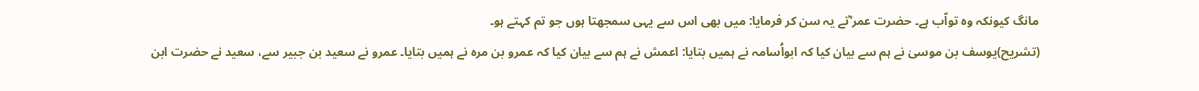مانگ کیونکہ وہ تواّب ہے۔ حضرت عمر ؓنے یہ سن کر فرمایا: میں بھی اس سے یہی سمجھتا ہوں جو تم کہتے ہو۔
(تشریح)یوسف بن موسیٰ نے ہم سے بیان کیا کہ ابواُسامہ نے ہمیں بتایا: اعمش نے ہم سے بیان کیا کہ عمرو بن مرہ نے ہمیں بتایا۔ عمرو نے سعید بن جبیر سے، سعید نے حضرت ابن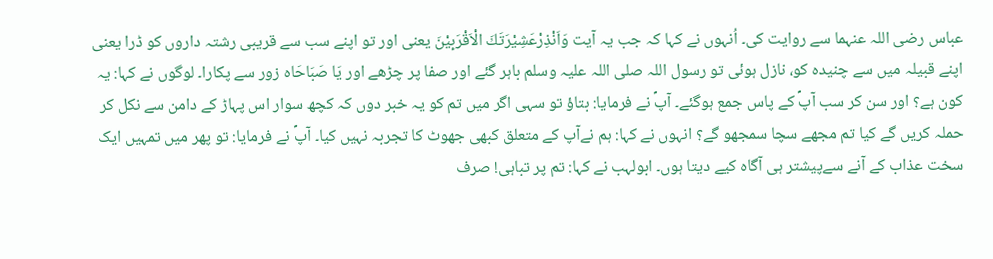عباس رضی اللہ عنہما سے روایت کی۔ اُنہوں نے کہا کہ جب یہ آیت وَاَنْذِرْعَشِيْرَتَكَ الْاَقْرَبِيْنَ یعنی اور تو اپنے سب سے قریبی رشتہ داروں کو ڈرا یعنی اپنے قبیلہ میں سے چنیدہ کو، نازل ہوئی تو رسول اللہ صلی اللہ علیہ وسلم باہر گئے اور صفا پر چڑھے اور یَا صَبَاحَاہ زور سے پکارا۔ لوگوں نے کہا: یہ کون ہے؟ اور سن کر سب آپؐ کے پاس جمع ہوگئے۔ آپؐ نے فرمایا: بتاؤ تو سہی اگر میں تم کو یہ خبر دوں کہ کچھ سوار اس پہاڑ کے دامن سے نکل کر حملہ کریں گے کیا تم مجھے سچا سمجھو گے؟ انہوں نے کہا: ہم نےآپ کے متعلق کبھی جھوٹ کا تجربہ نہیں کیا۔ آپؐ نے فرمایا: تو پھر میں تمہیں ایک سخت عذاب کے آنے سےپیشتر ہی آگاہ کیے دیتا ہوں۔ ابولہب نے کہا: تم پر تباہی! صرف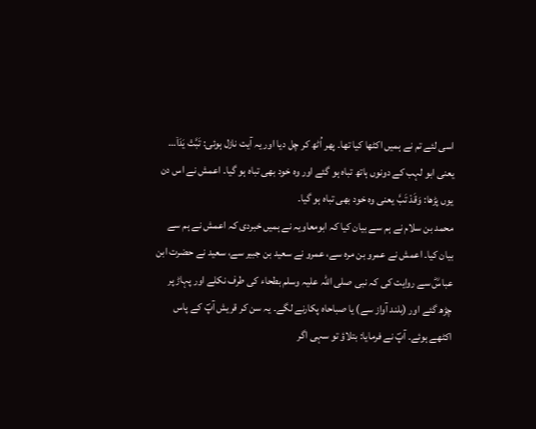اسی لئے تم نے ہمیں اکٹھا کیا تھا۔ پھر اُٹھ کر چل دیا اور یہ آیت نازل ہوئی: تَبَّتْ يَدَاۤ… یعنی ابو لہب کے دونوں ہاتھ تباہ ہو گئے اور وہ خود بھی تباہ ہو گیا۔ اعمش نے اس دن یوں پڑھا: وَقَدْ تَبَّ یعنی وہ خود بھی تباہ ہو گیا۔
محمد بن سلام نے ہم سے بیان کیا کہ ابومعاویہ نے ہمیں خبردی کہ اعمش نے ہم سے بیان کیا۔ اعمش نے عمرو بن مرہ سے، عمرو نے سعید بن جبیر سے، سعید نے حضرت ابن عباسؓ سے روایت کی کہ نبی صلی اللہ علیہ وسلم بطحاء کی طرف نکلے اور پہاڑ پر چڑھ گئے اور (بلند آواز سے) یا صباحاہ پکارنے لگے۔ یہ سن کر قریش آپؐ کے پاس اکٹھے ہوئے۔ آپؐ نے فرمایا: بتلاؤ تو سہی اگر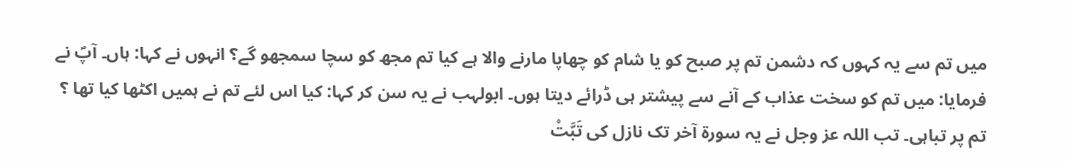میں تم سے یہ کہوں کہ دشمن تم پر صبح کو یا شام کو چھاپا مارنے والا ہے کیا تم مجھ کو سچا سمجھو گے؟ انہوں نے کہا: ہاں۔ آپؐ نے فرمایا: میں تم کو سخت عذاب کے آنے سے پیشتر ہی ڈرائے دیتا ہوں۔ ابولہب نے یہ سن کر کہا: کیا اس لئے تم نے ہمیں اکٹھا کیا تھا ؟ تم پر تباہی۔ تب اللہ عز وجل نے یہ سورۃ آخر تک نازل کی تَبَّتْ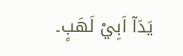يَدَاۤ اَبِيْ لَهَبٍ۔